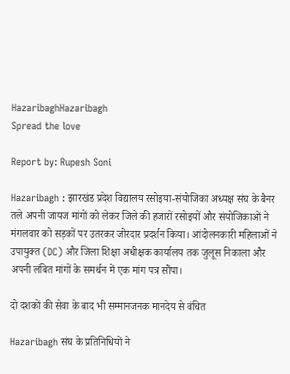HazaribaghHazaribagh
Spread the love

Report by: Rupesh Soni

Hazaribagh : झारखंड प्रदेश विद्यालय रसोइया-संयोजिका अध्यक्ष संघ के बैनर तले अपनी जायज मांगों को लेकर जिले की हजारों रसोइयों और संयोजिकाओं ने मंगलवार को सड़कों पर उतरकर जोरदार प्रदर्शन किया। आंदोलनकारी महिलाओं ने उपायुक्त (DC) और जिला शिक्षा अधीक्षक कार्यालय तक जुलूस निकाला और अपनी लंबित मांगों के समर्थन में एक मांग पत्र सौंपा।

दो दशकों की सेवा के बाद भी सम्मानजनक मानदेय से वंचित

Hazaribagh संघ के प्रतिनिधियों ने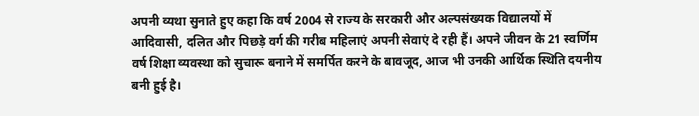अपनी व्यथा सुनाते हुए कहा कि वर्ष 2004 से राज्य के सरकारी और अल्पसंख्यक विद्यालयों में आदिवासी, दलित और पिछड़े वर्ग की गरीब महिलाएं अपनी सेवाएं दे रही हैं। अपने जीवन के 21 स्वर्णिम वर्ष शिक्षा व्यवस्था को सुचारू बनाने में समर्पित करने के बावजूद, आज भी उनकी आर्थिक स्थिति दयनीय बनी हुई है।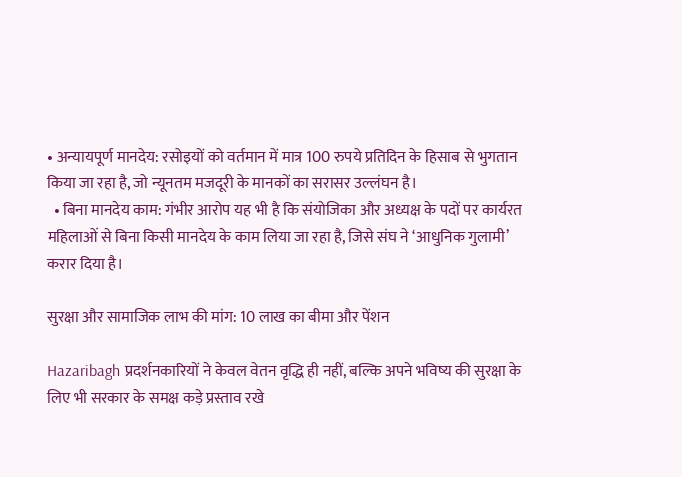• अन्यायपूर्ण मानदेय: रसोइयों को वर्तमान में मात्र 100 रुपये प्रतिदिन के हिसाब से भुगतान किया जा रहा है, जो न्यूनतम मजदूरी के मानकों का सरासर उल्लंघन है।
  • बिना मानदेय काम: गंभीर आरोप यह भी है कि संयोजिका और अध्यक्ष के पदों पर कार्यरत महिलाओं से बिना किसी मानदेय के काम लिया जा रहा है, जिसे संघ ने ‘आधुनिक गुलामी’ करार दिया है।

सुरक्षा और सामाजिक लाभ की मांग: 10 लाख का बीमा और पेंशन

Hazaribagh प्रदर्शनकारियों ने केवल वेतन वृद्धि ही नहीं, बल्कि अपने भविष्य की सुरक्षा के लिए भी सरकार के समक्ष कड़े प्रस्ताव रखे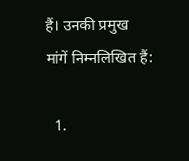हैं। उनकी प्रमुख मांगें निम्नलिखित हैं:

  1.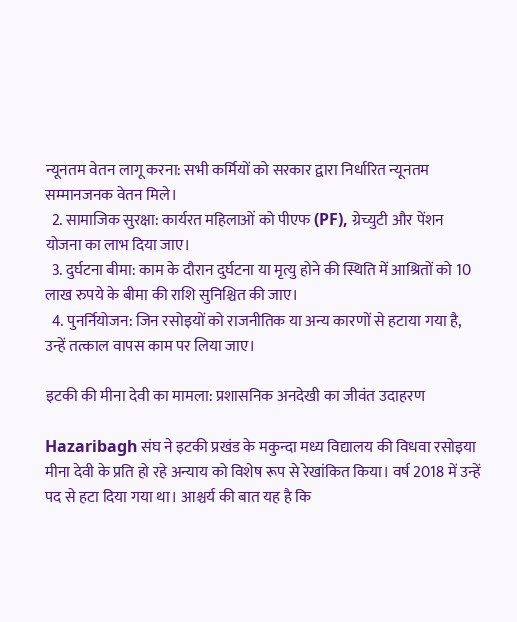न्यूनतम वेतन लागू करना: सभी कर्मियों को सरकार द्वारा निर्धारित न्यूनतम सम्मानजनक वेतन मिले।
  2. सामाजिक सुरक्षा: कार्यरत महिलाओं को पीएफ (PF), ग्रेच्युटी और पेंशन योजना का लाभ दिया जाए।
  3. दुर्घटना बीमा: काम के दौरान दुर्घटना या मृत्यु होने की स्थिति में आश्रितों को 10 लाख रुपये के बीमा की राशि सुनिश्चित की जाए।
  4. पुनर्नियोजन: जिन रसोइयों को राजनीतिक या अन्य कारणों से हटाया गया है, उन्हें तत्काल वापस काम पर लिया जाए।

इटकी की मीना देवी का मामला: प्रशासनिक अनदेखी का जीवंत उदाहरण

Hazaribagh संघ ने इटकी प्रखंड के मकुन्दा मध्य विद्यालय की विधवा रसोइया मीना देवी के प्रति हो रहे अन्याय को विशेष रूप से रेखांकित किया। वर्ष 2018 में उन्हें पद से हटा दिया गया था। आश्चर्य की बात यह है कि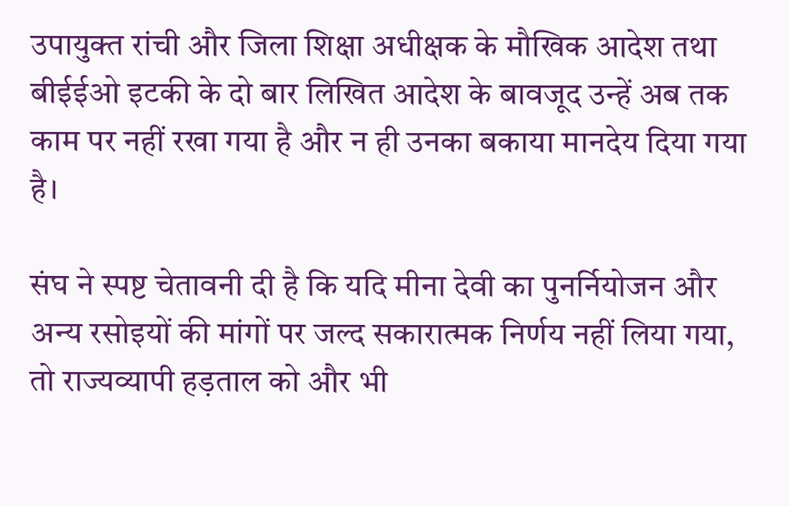उपायुक्त रांची और जिला शिक्षा अधीक्षक के मौखिक आदेश तथा बीईईओ इटकी के दो बार लिखित आदेश के बावजूद उन्हें अब तक काम पर नहीं रखा गया है और न ही उनका बकाया मानदेय दिया गया है।

संघ ने स्पष्ट चेतावनी दी है कि यदि मीना देवी का पुनर्नियोजन और अन्य रसोइयों की मांगों पर जल्द सकारात्मक निर्णय नहीं लिया गया, तो राज्यव्यापी हड़ताल को और भी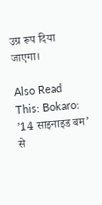उग्र रूप दिया जाएगा।

Also Read This: Bokaro: ’14 साइनाइड बम’ से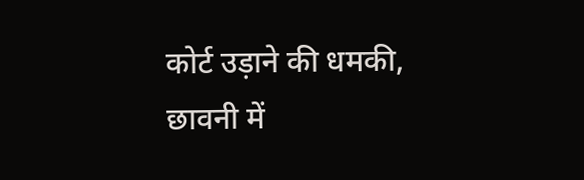कोर्ट उड़ाने की धमकी, छावनी में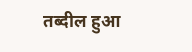तब्दील हुआ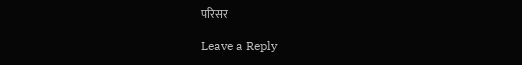परिसर

Leave a Reply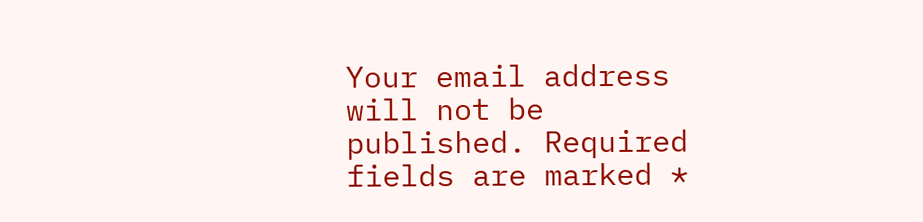Your email address will not be published. Required fields are marked *